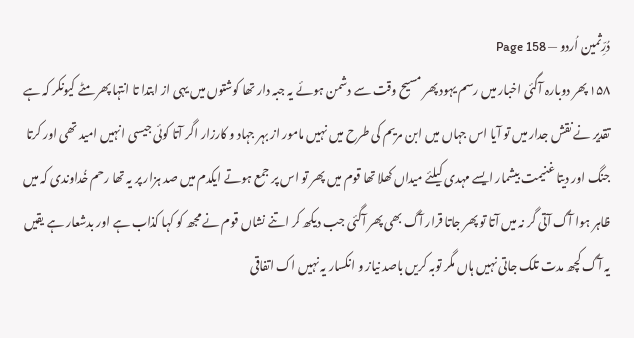دُرِّثمین اُردو — Page 158
۱۵۸ پھر دوبارہ آگئی اخبار میں رسم یہود پھر مسیح وقت سے دشمن ہوئے یہ جبہ دار تھا کوشتوں میں یہی از ابتدا تا انتہا پھر مٹے کیونکر کہ ہے تقدیر نے نقش جدار میں تو آیا اس جہاں میں ابن مریم کی طرح میں نہیں مامور از بہر جہاد و کارزار اگر آتا کوئی جیسی انہیں امید تھی اور کرتا جنگ اور دیتا غنیمت بیشمار ایسے مہدی کیلئے میداں کھلا تھا قوم میں پھر تو اس پر جمع ہوتے ایکدم میں صد ہزار پر یہ تھا رحم خُداوندی کہ میں ظاہر ہوا آگ آتی گر نہ میں آتا تو پھر جاتا قرار آگ بھی پھر آگئی جب دیکھ کر اتنے نشاں قوم نے مجھ کو کہا کذاب ہے اور بدشعار ہے یقیں یہ آگ کچھ مدت تلک جاتی نہیں ہاں مگر توبہ کریں باصد نیاز و انکسار یہ نہیں اک اتفاقی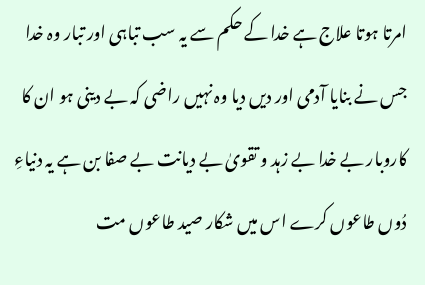امرتا ہوتا علاج ہے خدا کے حکم سے یہ سب تباہی اور تبار وہ خدا جس نے بنایا آدمی اور دیں دیا وہ نہیں راضی کہ بے دینی ہو ان کا کاروبار بے خدا بے زہد و تقویٰ بے دیانت بے صفا بن ہے یہ دنیاءِ دُوں طاعوں کرے اس میں شکار صید طاعوں مت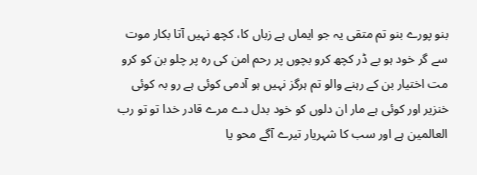بنو پورے بنو تم متقی یہ جو ایماں ہے زباں کا، کچھ نہیں آتا بکار موت سے گر خود ہو بے ڈر کچھ کرو بچوں پر رحم امن کی رہ پر چلو بن کو کرو مت اختیار بن کے رہنے والو تم ہرگز نہیں ہو آدمی کوئی ہے رو بہ کوئی خنزیر اور کوئی ہے مار ان دلوں کو خود بدل دے مرے قادر خدا تو تو رب العالمین ہے اور سب کا شہریار تیرے آگے محو یا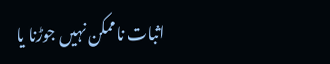اثبات ناممکن نہیں جوڑنا یا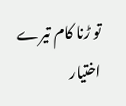تو ڑنا کام تیرے اختیار